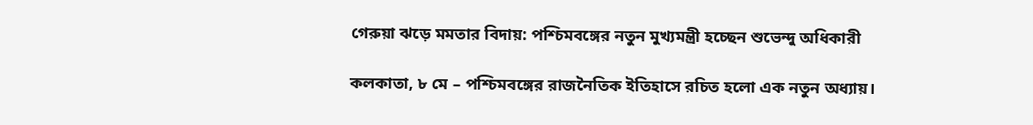গেরুয়া ঝড়ে মমতার বিদায়: পশ্চিমবঙ্গের নতুন মুখ্যমন্ত্রী হচ্ছেন শুভেন্দু অধিকারী

কলকাতা, ৮ মে – পশ্চিমবঙ্গের রাজনৈতিক ইতিহাসে রচিত হলো এক নতুন অধ্যায়।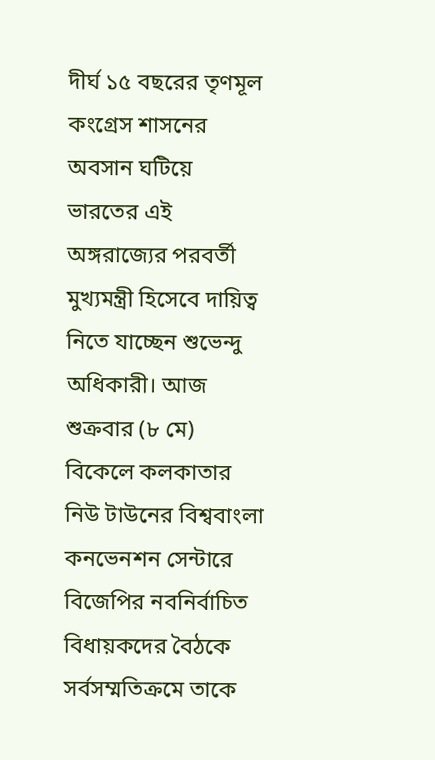দীর্ঘ ১৫ বছরের তৃণমূল কংগ্রেস শাসনের অবসান ঘটিয়ে ভারতের এই অঙ্গরাজ্যের পরবর্তী মুখ্যমন্ত্রী হিসেবে দায়িত্ব নিতে যাচ্ছেন শুভেন্দু অধিকারী। আজ শুক্রবার (৮ মে) বিকেলে কলকাতার নিউ টাউনের বিশ্ববাংলা কনভেনশন সেন্টারে বিজেপির নবনির্বাচিত বিধায়কদের বৈঠকে সর্বসম্মতিক্রমে তাকে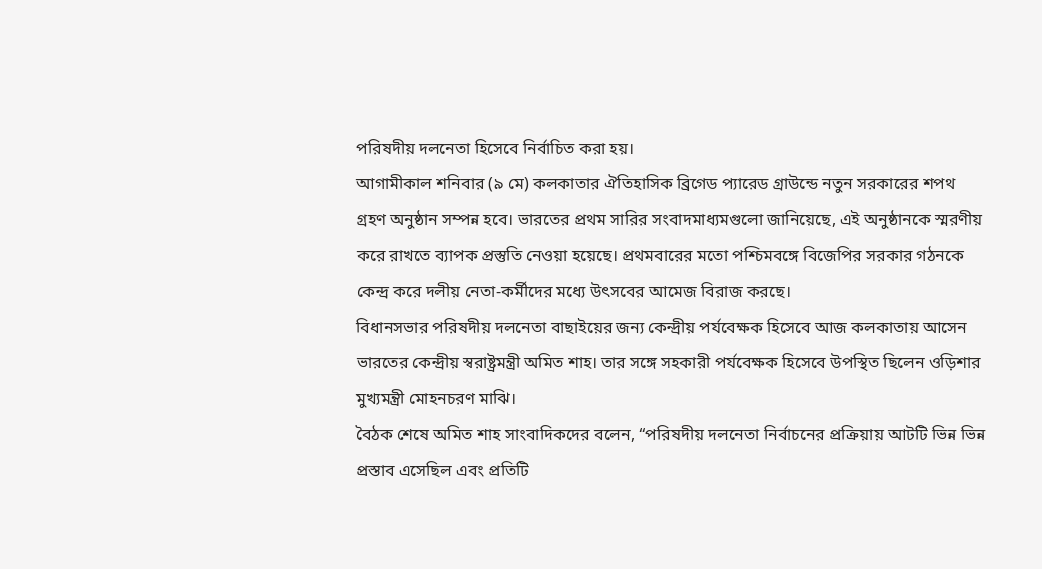পরিষদীয় দলনেতা হিসেবে নির্বাচিত করা হয়।
আগামীকাল শনিবার (৯ মে) কলকাতার ঐতিহাসিক ব্রিগেড প্যারেড গ্রাউন্ডে নতুন সরকারের শপথ গ্রহণ অনুষ্ঠান সম্পন্ন হবে। ভারতের প্রথম সারির সংবাদমাধ্যমগুলো জানিয়েছে, এই অনুষ্ঠানকে স্মরণীয় করে রাখতে ব্যাপক প্রস্তুতি নেওয়া হয়েছে। প্রথমবারের মতো পশ্চিমবঙ্গে বিজেপির সরকার গঠনকে কেন্দ্র করে দলীয় নেতা-কর্মীদের মধ্যে উৎসবের আমেজ বিরাজ করছে।
বিধানসভার পরিষদীয় দলনেতা বাছাইয়ের জন্য কেন্দ্রীয় পর্যবেক্ষক হিসেবে আজ কলকাতায় আসেন ভারতের কেন্দ্রীয় স্বরাষ্ট্রমন্ত্রী অমিত শাহ। তার সঙ্গে সহকারী পর্যবেক্ষক হিসেবে উপস্থিত ছিলেন ওড়িশার মুখ্যমন্ত্রী মোহনচরণ মাঝি।
বৈঠক শেষে অমিত শাহ সাংবাদিকদের বলেন, “পরিষদীয় দলনেতা নির্বাচনের প্রক্রিয়ায় আটটি ভিন্ন ভিন্ন প্রস্তাব এসেছিল এবং প্রতিটি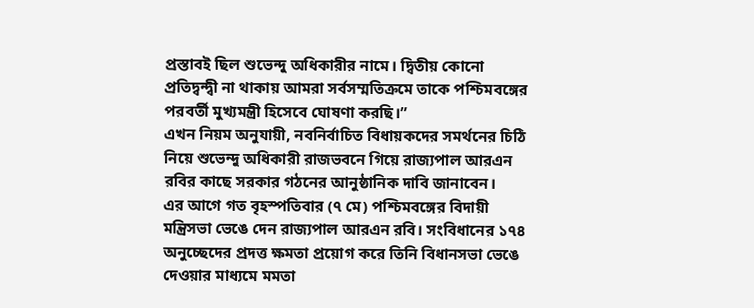প্রস্তাবই ছিল শুভেন্দু অধিকারীর নামে। দ্বিতীয় কোনো প্রতিদ্বন্দ্বী না থাকায় আমরা সর্বসম্মতিক্রমে তাকে পশ্চিমবঙ্গের পরবর্তী মুখ্যমন্ত্রী হিসেবে ঘোষণা করছি।”
এখন নিয়ম অনুযায়ী, নবনির্বাচিত বিধায়কদের সমর্থনের চিঠি নিয়ে শুভেন্দু অধিকারী রাজভবনে গিয়ে রাজ্যপাল আরএন রবির কাছে সরকার গঠনের আনুষ্ঠানিক দাবি জানাবেন।
এর আগে গত বৃহস্পতিবার (৭ মে) পশ্চিমবঙ্গের বিদায়ী মন্ত্রিসভা ভেঙে দেন রাজ্যপাল আরএন রবি। সংবিধানের ১৭৪ অনুচ্ছেদের প্রদত্ত ক্ষমতা প্রয়োগ করে তিনি বিধানসভা ভেঙে দেওয়ার মাধ্যমে মমতা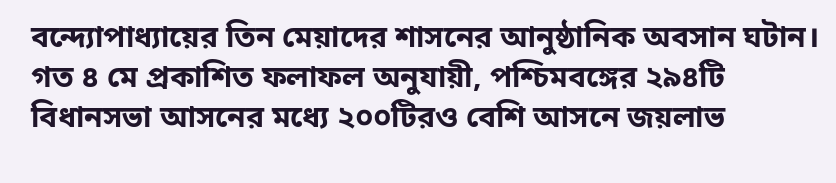বন্দ্যোপাধ্যায়ের তিন মেয়াদের শাসনের আনুষ্ঠানিক অবসান ঘটান।
গত ৪ মে প্রকাশিত ফলাফল অনুযায়ী, পশ্চিমবঙ্গের ২৯৪টি বিধানসভা আসনের মধ্যে ২০০টিরও বেশি আসনে জয়লাভ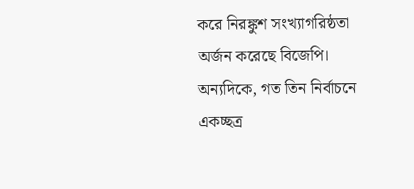করে নিরঙ্কুশ সংখ্যাগরিষ্ঠতা অর্জন করেছে বিজেপি। অন্যদিকে, গত তিন নির্বাচনে একচ্ছত্র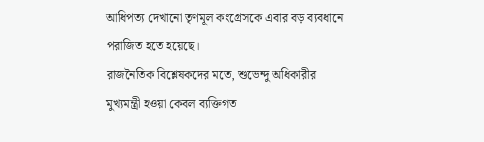আধিপত্য দেখানো তৃণমূল কংগ্রেসকে এবার বড় ব্যবধানে পরাজিত হতে হয়েছে।
রাজনৈতিক বিশ্লেষকদের মতে, শুভেন্দু অধিকারীর মুখ্যমন্ত্রী হওয়া কেবল ব্যক্তিগত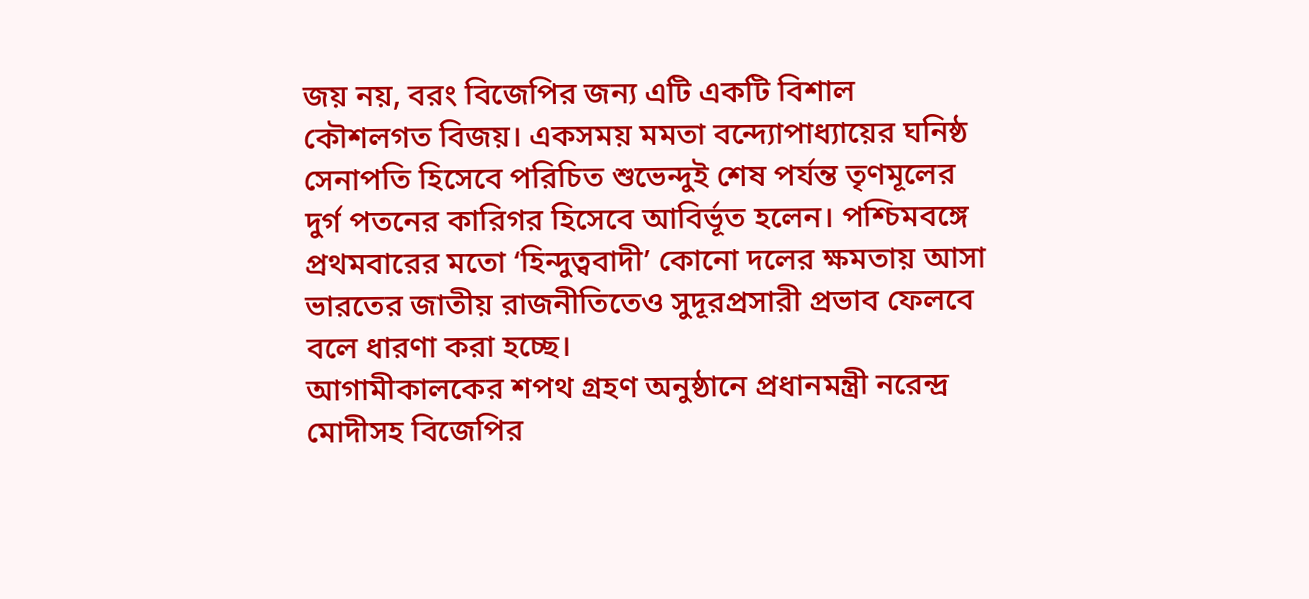জয় নয়, বরং বিজেপির জন্য এটি একটি বিশাল কৌশলগত বিজয়। একসময় মমতা বন্দ্যোপাধ্যায়ের ঘনিষ্ঠ সেনাপতি হিসেবে পরিচিত শুভেন্দুই শেষ পর্যন্ত তৃণমূলের দুর্গ পতনের কারিগর হিসেবে আবির্ভূত হলেন। পশ্চিমবঙ্গে প্রথমবারের মতো ‘হিন্দুত্ববাদী’ কোনো দলের ক্ষমতায় আসা ভারতের জাতীয় রাজনীতিতেও সুদূরপ্রসারী প্রভাব ফেলবে বলে ধারণা করা হচ্ছে।
আগামীকালকের শপথ গ্রহণ অনুষ্ঠানে প্রধানমন্ত্রী নরেন্দ্র মোদীসহ বিজেপির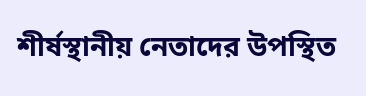শীর্ষস্থানীয় নেতাদের উপস্থিত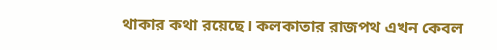থাকার কথা রয়েছে। কলকাতার রাজপথ এখন কেবল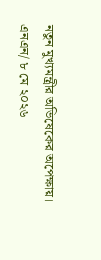নতুন মুখ্যমন্ত্রীর অভিষেকের অপেক্ষায়।
এনএন/ ৮ মে ২০২৬